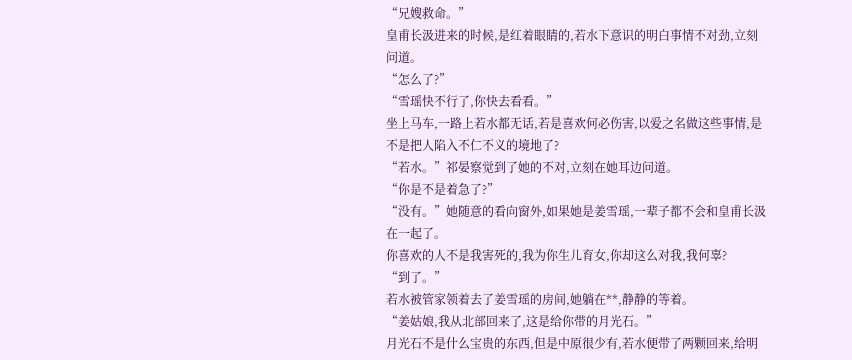“兄嫂救命。”
皇甫长汲进来的时候,是红着眼睛的,若水下意识的明白事情不对劲,立刻问道。
“怎么了?”
“雪瑶快不行了,你快去看看。”
坐上马车,一路上若水都无话,若是喜欢何必伤害,以爱之名做这些事情,是不是把人陷入不仁不义的境地了?
“若水。”祁晏察觉到了她的不对,立刻在她耳边问道。
“你是不是着急了?”
“没有。”她随意的看向窗外,如果她是姜雪瑶,一辈子都不会和皇甫长汲在一起了。
你喜欢的人不是我害死的,我为你生儿育女,你却这么对我,我何辜?
“到了。”
若水被管家领着去了姜雪瑶的房间,她躺在**,静静的等着。
“姜姑娘,我从北部回来了,这是给你带的月光石。”
月光石不是什么宝贵的东西,但是中原很少有,若水便带了两颗回来,给明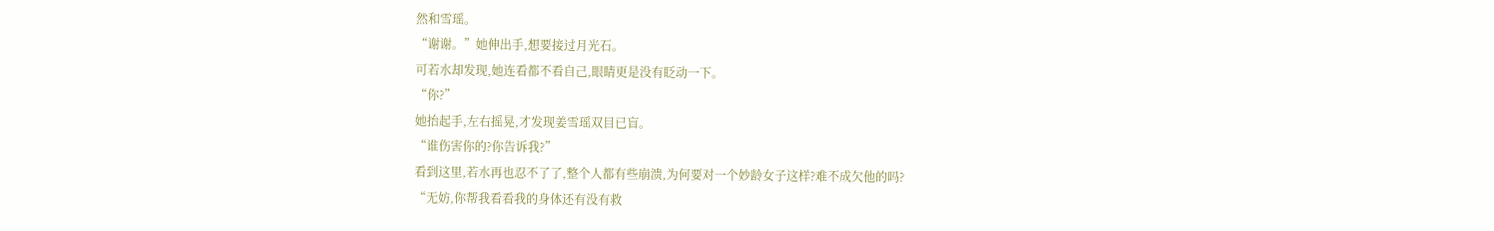然和雪瑶。
“谢谢。”她伸出手,想要接过月光石。
可若水却发现,她连看都不看自己,眼睛更是没有眨动一下。
“你?”
她抬起手,左右摇晃,才发现姜雪瑶双目已盲。
“谁伤害你的?你告诉我?”
看到这里,若水再也忍不了了,整个人都有些崩溃,为何要对一个妙龄女子这样?难不成欠他的吗?
“无妨,你帮我看看我的身体还有没有救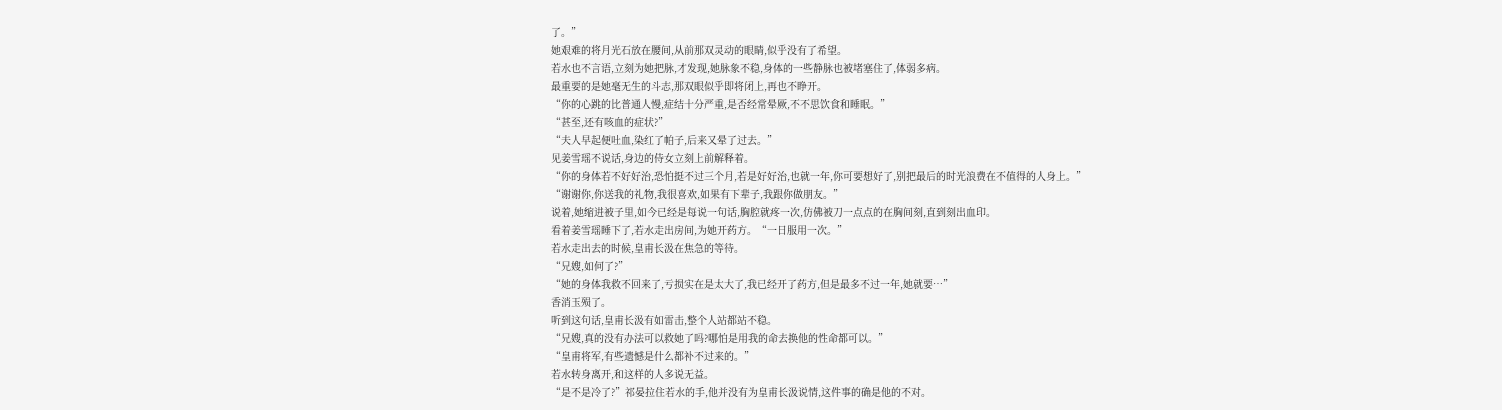了。”
她艰难的将月光石放在腰间,从前那双灵动的眼睛,似乎没有了希望。
若水也不言语,立刻为她把脉,才发现,她脉象不稳,身体的一些静脉也被堵塞住了,体弱多病。
最重要的是她毫无生的斗志,那双眼似乎即将闭上,再也不睁开。
“你的心跳的比普通人慢,症结十分严重,是否经常晕厥,不不思饮食和睡眠。”
“甚至,还有咳血的症状?”
“夫人早起便吐血,染红了帕子,后来又晕了过去。”
见姜雪瑶不说话,身边的侍女立刻上前解释着。
“你的身体若不好好治,恐怕挺不过三个月,若是好好治,也就一年,你可要想好了,别把最后的时光浪费在不值得的人身上。”
“谢谢你,你送我的礼物,我很喜欢,如果有下辈子,我跟你做朋友。”
说着,她缩进被子里,如今已经是每说一句话,胸腔就疼一次,仿佛被刀一点点的在胸间刻,直到刻出血印。
看着姜雪瑶睡下了,若水走出房间,为她开药方。“一日服用一次。”
若水走出去的时候,皇甫长汲在焦急的等待。
“兄嫂,如何了?”
“她的身体我救不回来了,亏损实在是太大了,我已经开了药方,但是最多不过一年,她就要…”
香消玉殒了。
听到这句话,皇甫长汲有如雷击,整个人站都站不稳。
“兄嫂,真的没有办法可以救她了吗?哪怕是用我的命去换他的性命都可以。”
“皇甫将军,有些遗憾是什么都补不过来的。”
若水转身离开,和这样的人多说无益。
“是不是冷了?”祁晏拉住若水的手,他并没有为皇甫长汲说情,这件事的确是他的不对。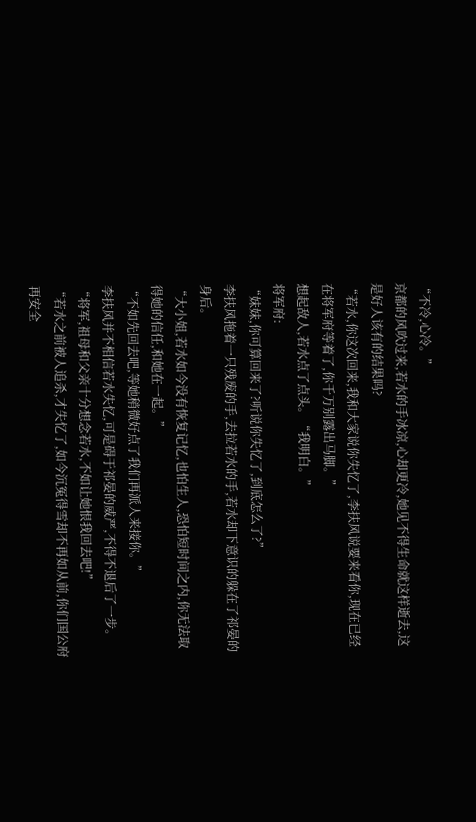“不冷,心冷。”
京都的风吹过来,若水的手冰凉,心却更冷,她见不得生命就这样逝去,这是好人该有的结果吗?
“若水,你这次回来,我和大家说你失忆了,李扶风说要来看你,现在已经在将军府等着了,你千万别露出马脚。”
想起敌人,若水点了点头。“我明白。”
将军府:
“妹妹,你可算回来了?听说你失忆了,到底怎么了?”
李扶风拖着一只残废的手,去拉若水的手,若水却下意识的躲在了祁晏的身后。
“大小姐,若水如今没有恢复记忆,也怕生人,恐怕短时间之内,你无法取得她的信任,和她在一起。”
“不如先回去吧,等她稍微好点了我们再派人来接你。”
李扶风并不相信若水失忆,可是碍于祁晏的威严,不得不退后了一步。
“将军,祖母和父亲十分想念若水,不如让她恨我回去吧!”
“若水之前被人追杀,才失忆了,如今沉冤得雪却不再如从前,你们国公府再安全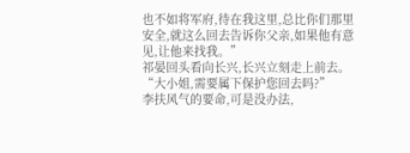也不如将军府,待在我这里,总比你们那里安全,就这么回去告诉你父亲,如果他有意见,让他来找我。”
祁晏回头看向长兴,长兴立刻走上前去。
“大小姐,需要属下保护您回去吗?”
李扶风气的要命,可是没办法,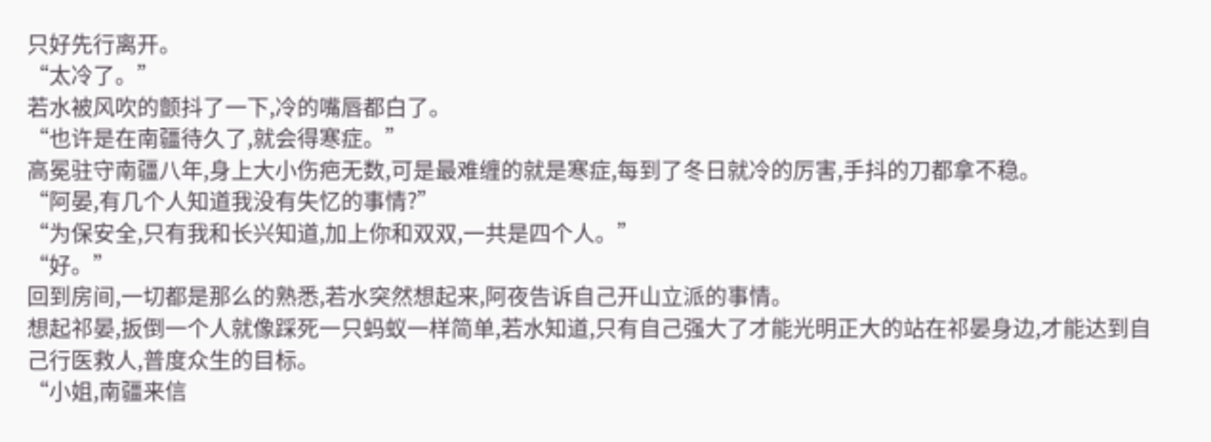只好先行离开。
“太冷了。”
若水被风吹的颤抖了一下,冷的嘴唇都白了。
“也许是在南疆待久了,就会得寒症。”
高冕驻守南疆八年,身上大小伤疤无数,可是最难缠的就是寒症,每到了冬日就冷的厉害,手抖的刀都拿不稳。
“阿晏,有几个人知道我没有失忆的事情?”
“为保安全,只有我和长兴知道,加上你和双双,一共是四个人。”
“好。”
回到房间,一切都是那么的熟悉,若水突然想起来,阿夜告诉自己开山立派的事情。
想起祁晏,扳倒一个人就像踩死一只蚂蚁一样简单,若水知道,只有自己强大了才能光明正大的站在祁晏身边,才能达到自己行医救人,普度众生的目标。
“小姐,南疆来信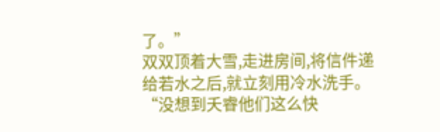了。”
双双顶着大雪,走进房间,将信件递给若水之后,就立刻用冷水洗手。
“没想到夭睿他们这么快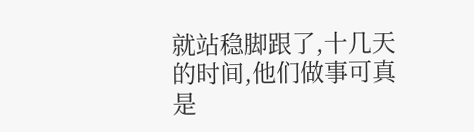就站稳脚跟了,十几天的时间,他们做事可真是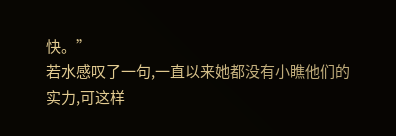快。”
若水感叹了一句,一直以来她都没有小瞧他们的实力,可这样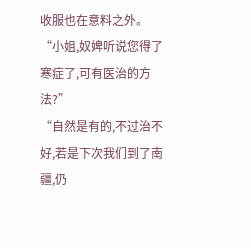收服也在意料之外。
“小姐,奴婢听说您得了寒症了,可有医治的方法?”
“自然是有的,不过治不好,若是下次我们到了南疆,仍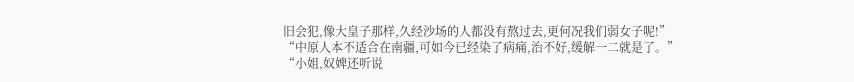旧会犯,像大皇子那样,久经沙场的人都没有熬过去,更何况我们弱女子呢!”
“中原人本不适合在南疆,可如今已经染了病痛,治不好,缓解一二就是了。”
“小姐,奴婢还听说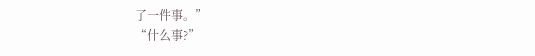了一件事。”
“什么事?”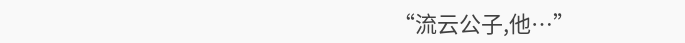“流云公子,他…”